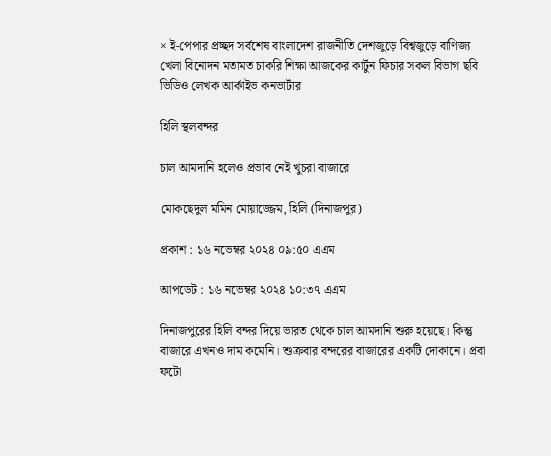× ই-পেপার প্রচ্ছদ সর্বশেষ বাংলাদেশ রাজনীতি দেশজুড়ে বিশ্বজুড়ে বাণিজ্য খেলা বিনোদন মতামত চাকরি শিক্ষা আজকের কার্টুন ফিচার সকল বিভাগ ছবি ভিডিও লেখক আর্কাইভ কনভার্টার

হিলি স্থলবন্দর

চাল আমদানি হলেও প্রভাব নেই খুচরা বাজারে

মোকছেদুল মমিন মোয়াজ্জেম, হিলি (দিনাজপুর)

প্রকাশ : ১৬ নভেম্বর ২০২৪ ০৯:৫০ এএম

আপডেট : ১৬ নভেম্বর ২০২৪ ১০:৩৭ এএম

দিনাজপুরের হিলি বন্দর দিয়ে ভারত থেকে চাল আমদানি শুরু হয়েছে। কিন্তু বাজারে এখনও দাম কমেনি। শুক্রবার বন্দরের বাজারের একটি দোকানে। প্রবা ফটো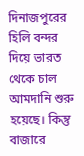দিনাজপুরের হিলি বন্দর দিয়ে ভারত থেকে চাল আমদানি শুরু হয়েছে। কিন্তু বাজারে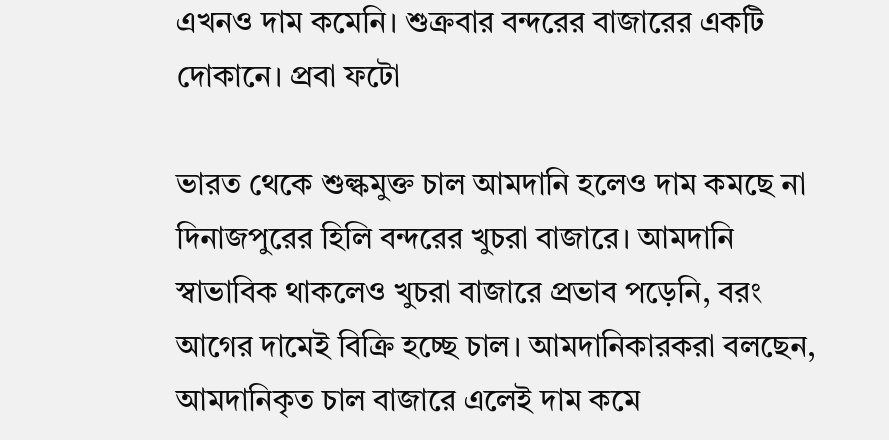এখনও দাম কমেনি। শুক্রবার বন্দরের বাজারের একটি দোকানে। প্রবা ফটো

ভারত থেকে শুল্কমুক্ত চাল আমদানি হলেও দাম কমছে না দিনাজপুরের হিলি বন্দরের খুচরা বাজারে। আমদানি স্বাভাবিক থাকলেও খুচরা বাজারে প্রভাব পড়েনি, বরং আগের দামেই বিক্রি হচ্ছে চাল। আমদানিকারকরা বলছেন, আমদানিকৃত চাল বাজারে এলেই দাম কমে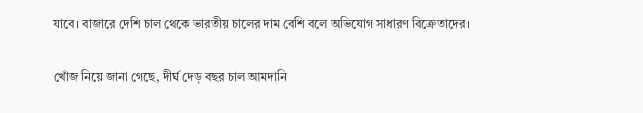যাবে। বাজারে দেশি চাল থেকে ভারতীয় চালের দাম বেশি বলে অভিযোগ সাধারণ বিক্রেতাদের।

খোঁজ নিয়ে জানা গেছে, দীর্ঘ দেড় বছর চাল আমদানি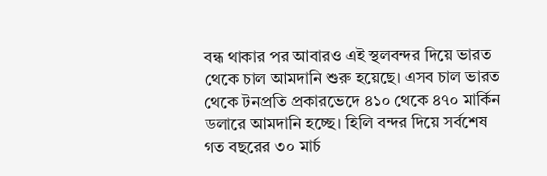বন্ধ থাকার পর আবারও এই স্থলবন্দর দিয়ে ভারত থেকে চাল আমদানি শুরু হয়েছে। এসব চাল ভারত থেকে টনপ্রতি প্রকারভেদে ৪১০ থেকে ৪৭০ মার্কিন ডলারে আমদানি হচ্ছে। হিলি বন্দর দিয়ে সর্বশেষ গত বছরের ৩০ মার্চ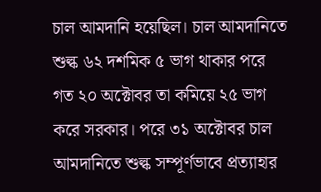চাল আমদানি হয়েছিল। চাল আমদানিতে শুল্ক ৬২ দশমিক ৫ ভাগ থাকার পরে গত ২০ অক্টোবর তা কমিয়ে ২৫ ভাগ করে সরকার। পরে ৩১ অক্টোবর চাল আমদানিতে শুল্ক সম্পূর্ণভাবে প্রত্যাহার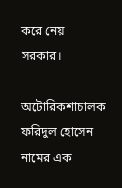করে নেয় সরকার।

অটোরিকশাচালক ফরিদুল হোসেন নামের এক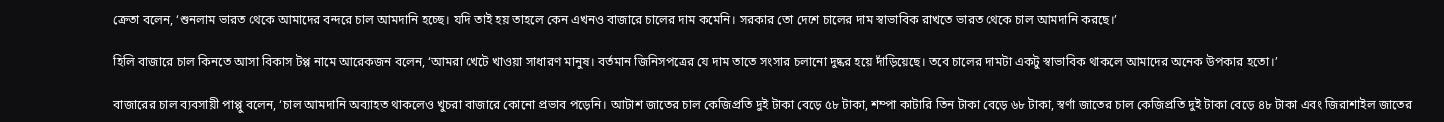ক্রেতা বলেন, ‘শুনলাম ভারত থেকে আমাদের বন্দরে চাল আমদানি হচ্ছে। যদি তাই হয় তাহলে কেন এখনও বাজারে চালের দাম কমেনি। সরকার তো দেশে চালের দাম স্বাভাবিক রাখতে ভারত থেকে চাল আমদানি করছে।’

হিলি বাজারে চাল কিনতে আসা বিকাস টপ্প নামে আরেকজন বলেন, ‘আমরা খেটে খাওয়া সাধারণ মানুষ। বর্তমান জিনিসপত্রের যে দাম তাতে সংসার চলানো দুষ্কর হয়ে দাঁড়িয়েছে। তবে চালের দামটা একটু স্বাভাবিক থাকলে আমাদের অনেক উপকার হতো।’

বাজারের চাল ব্যবসায়ী পাপ্পু বলেন, ‘চাল আমদানি অব্যাহত থাকলেও খুচরা বাজারে কোনো প্রভাব পড়েনি। আটাশ জাতের চাল কেজিপ্রতি দুই টাকা বেড়ে ৫৮ টাকা, শম্পা কাটারি তিন টাকা বেড়ে ৬৮ টাকা, স্বর্ণা জাতের চাল কেজিপ্রতি দুই টাকা বেড়ে ৪৮ টাকা এবং জিরাশাইল জাতের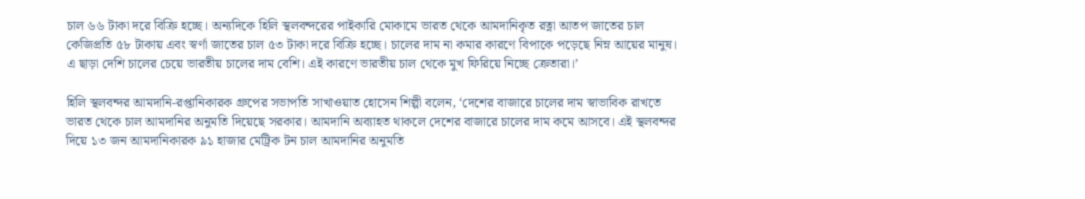চাল ৬৬ টাকা দরে বিক্রি হচ্ছে। অন্যদিকে হিলি স্থলবন্দরের পাইকারি মোকামে ভারত থেকে আমদানিকৃত রত্না আতপ জাতের চাল কেজিপ্রতি ৫৮ টাকায় এবং স্বর্ণা জাতের চাল ৫৩ টাকা দরে বিক্রি হচ্ছে। চালের দাম না কমার কারণে বিপাকে পড়েছে নিম্ন আয়ের মানুষ। এ ছাড়া দেশি চালের চেয়ে ভারতীয় চালের দাম বেশি। এই কারণে ভারতীয় চাল থেকে মুখ ফিরিয়ে নিচ্ছে ক্রেতারা।’

হিলি স্থলবন্দর আমদানি-রপ্তানিকারক গ্রুপের সভাপতি সাখাওয়াত হোসেন শিল্পী বলেন, ‘দেশের বাজারে চালের দাম স্বাভাবিক রাখতে ভারত থেকে চাল আমদানির অনুমতি দিয়েছে সরকার। আমদানি অব্যাহত থাকলে দেশের বাজারে চালের দাম কমে আসবে। এই স্থলবন্দর দিয়ে ১৩ জন আমদানিকারক ৯১ হাজার মেট্রিক টন চাল আমদানির অনুমতি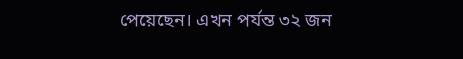পেয়েছেন। এখন পর্যন্ত ৩২ জন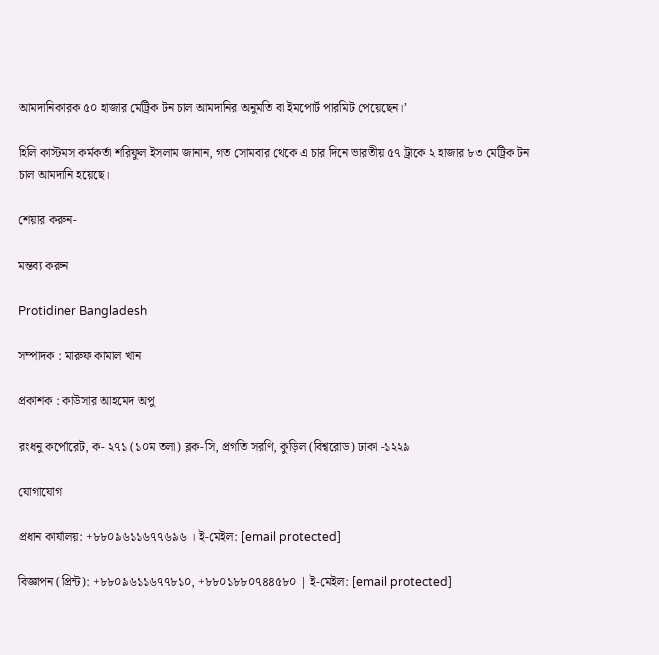আমদানিকারক ৫০ হাজার মেট্রিক টন চাল আমদানির অনুমতি বা ইমপোর্ট পারমিট পেয়েছেন।’

হিলি কাস্টমস কর্মকর্তা শরিফুল ইসলাম জানান, গত সোমবার থেকে এ চার দিনে ভারতীয় ৫৭ ট্রাকে ২ হাজার ৮৩ মেট্রিক টন চাল আমদানি হয়েছে।

শেয়ার করুন-

মন্তব্য করুন

Protidiner Bangladesh

সম্পাদক : মারুফ কামাল খান

প্রকাশক : কাউসার আহমেদ অপু

রংধনু কর্পোরেট, ক- ২৭১ (১০ম তলা) ব্লক-সি, প্রগতি সরণি, কুড়িল (বিশ্বরোড) ঢাকা -১২২৯

যোগাযোগ

প্রধান কার্যালয়: +৮৮০৯৬১১৬৭৭৬৯৬ । ই-মেইল: [email protected]

বিজ্ঞাপন (প্রিন্ট): +৮৮০৯৬১১৬৭৭৮১০, +৮৮০১৮৮০৭৪৪৫৮০ | ই-মেইল: [email protected]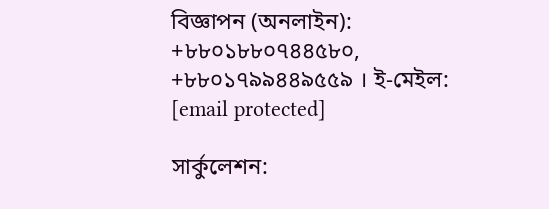বিজ্ঞাপন (অনলাইন): +৮৮০১৮৮০৭৪৪৫৮০, +৮৮০১৭৯৯৪৪৯৫৫৯ । ই-মেইল: [email protected]

সার্কুলেশন: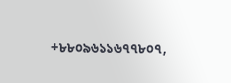+৮৮০৯৬১১৬৭৭৮০৭,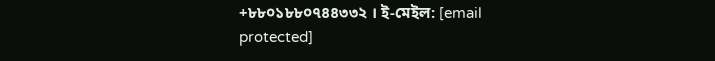+৮৮০১৮৮০৭৪৪৩৩২ । ই-মেইল: [email protected]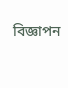বিজ্ঞাপন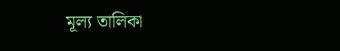মূল্য তালিকা